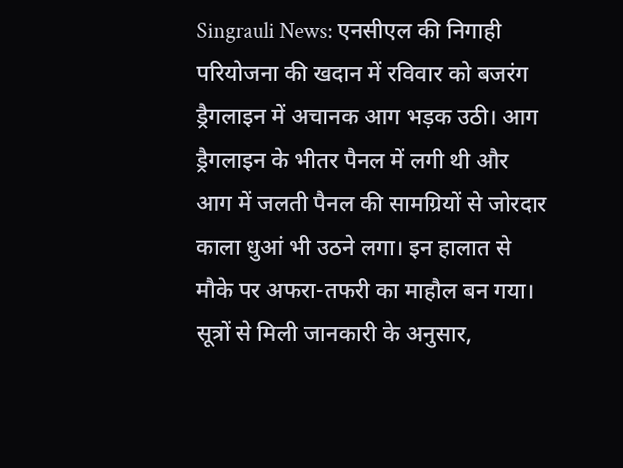Singrauli News: एनसीएल की निगाही परियोजना की खदान में रविवार को बजरंग ड्रैगलाइन में अचानक आग भड़क उठी। आग ड्रैगलाइन के भीतर पैनल में लगी थी और आग में जलती पैनल की सामग्रियों से जोरदार काला धुआं भी उठने लगा। इन हालात से मौके पर अफरा-तफरी का माहौल बन गया।
सूत्रों से मिली जानकारी के अनुसार,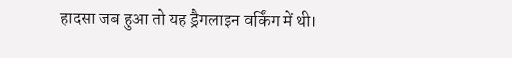हादसा जब हुआ तो यह ड्रैगलाइन वर्किंग में थी।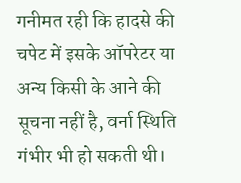गनीमत रही कि हादसे की चपेट में इसके ऑपरेटर या अन्य किसी के आने की सूचना नहीं है, वर्ना स्थिति गंभीर भी हो सकती थी।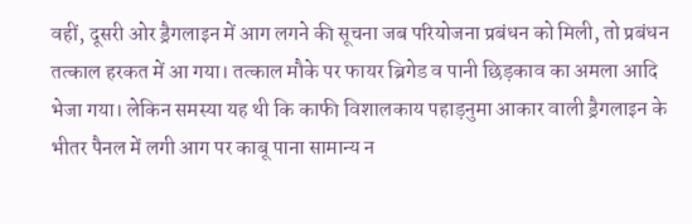वहीं, दूसरी ओर ड्रैगलाइन में आग लगने की सूचना जब परियोजना प्रबंधन को मिली, तो प्रबंधन तत्काल हरकत में आ गया। तत्काल मौके पर फायर ब्रिगेड व पानी छिड़काव का अमला आदि भेजा गया। लेकिन समस्या यह थी कि काफी विशालकाय पहाड़नुमा आकार वाली ड्रैगलाइन के भीतर पैनल में लगी आग पर काबू पाना सामान्य न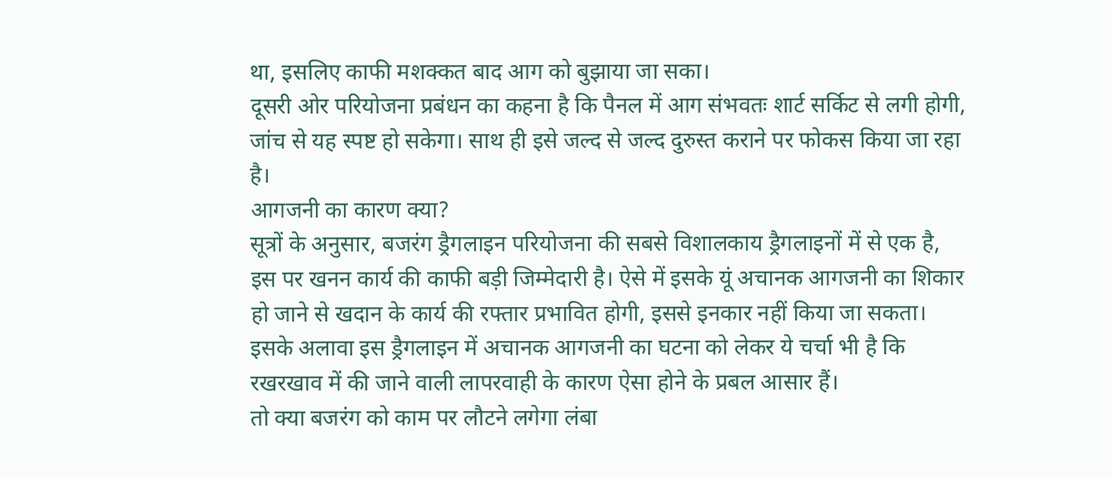था, इसलिए काफी मशक्कत बाद आग को बुझाया जा सका।
दूसरी ओर परियोजना प्रबंधन का कहना है कि पैनल में आग संभवतः शार्ट सर्किट से लगी होगी, जांच से यह स्पष्ट हो सकेगा। साथ ही इसे जल्द से जल्द दुरुस्त कराने पर फोकस किया जा रहा है।
आगजनी का कारण क्या?
सूत्रों के अनुसार, बजरंग ड्रैगलाइन परियोजना की सबसे विशालकाय ड्रैगलाइनों में से एक है, इस पर खनन कार्य की काफी बड़ी जिम्मेदारी है। ऐसे में इसके यूं अचानक आगजनी का शिकार हो जाने से खदान के कार्य की रफ्तार प्रभावित होगी, इससे इनकार नहीं किया जा सकता। इसके अलावा इस ड्रैगलाइन में अचानक आगजनी का घटना को लेकर ये चर्चा भी है कि रखरखाव में की जाने वाली लापरवाही के कारण ऐसा होने के प्रबल आसार हैं।
तो क्या बजरंग को काम पर लौटने लगेगा लंबा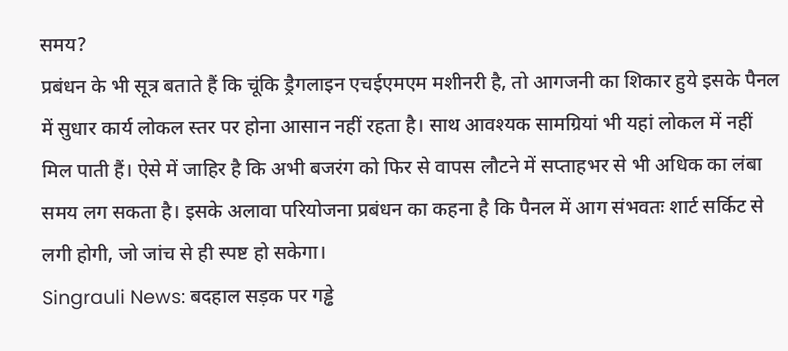समय?
प्रबंधन के भी सूत्र बताते हैं कि चूंकि ड्रैगलाइन एचईएमएम मशीनरी है, तो आगजनी का शिकार हुये इसके पैनल में सुधार कार्य लोकल स्तर पर होना आसान नहीं रहता है। साथ आवश्यक सामग्रियां भी यहां लोकल में नहीं मिल पाती हैं। ऐसे में जाहिर है कि अभी बजरंग को फिर से वापस लौटने में सप्ताहभर से भी अधिक का लंबा समय लग सकता है। इसके अलावा परियोजना प्रबंधन का कहना है कि पैनल में आग संभवतः शार्ट सर्किट से लगी होगी, जो जांच से ही स्पष्ट हो सकेगा।
Singrauli News: बदहाल सड़क पर गड्ढे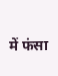में फंसा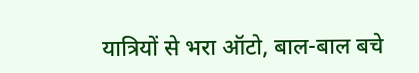यात्रियों से भरा ऑटो, बाल-बाल बचे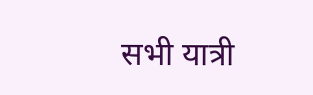सभी यात्री